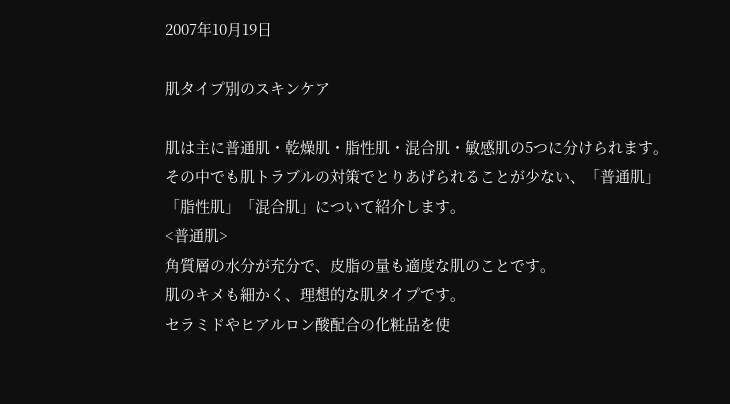2007年10月19日

肌タイプ別のスキンケア

肌は主に普通肌・乾燥肌・脂性肌・混合肌・敏感肌の5つに分けられます。
その中でも肌トラブルの対策でとりあげられることが少ない、「普通肌」「脂性肌」「混合肌」について紹介します。
<普通肌>
角質層の水分が充分で、皮脂の量も適度な肌のことです。
肌のキメも細かく、理想的な肌タイプです。
セラミドやヒアルロン酸配合の化粧品を使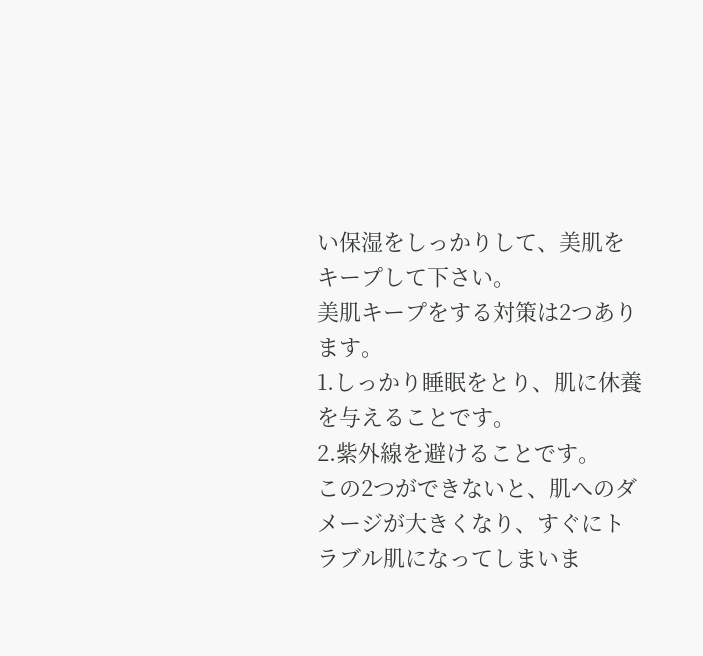い保湿をしっかりして、美肌をキープして下さい。
美肌キープをする対策は2つあります。
1.しっかり睡眠をとり、肌に休養を与えることです。
2.紫外線を避けることです。
この2つができないと、肌へのダメージが大きくなり、すぐにトラブル肌になってしまいま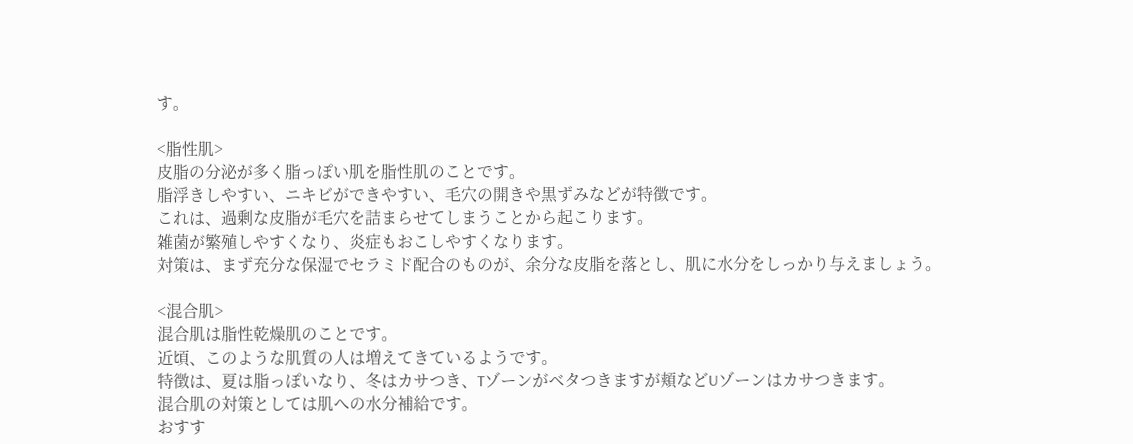す。

<脂性肌>
皮脂の分泌が多く脂っぽい肌を脂性肌のことです。
脂浮きしやすい、ニキビができやすい、毛穴の開きや黒ずみなどが特徴です。
これは、過剰な皮脂が毛穴を詰まらせてしまうことから起こります。
雑菌が繁殖しやすくなり、炎症もおこしやすくなります。
対策は、まず充分な保湿でセラミド配合のものが、余分な皮脂を落とし、肌に水分をしっかり与えましょう。

<混合肌>
混合肌は脂性乾燥肌のことです。
近頃、このような肌質の人は増えてきているようです。
特徴は、夏は脂っぽいなり、冬はカサつき、Tゾーンがベタつきますが頬などUゾーンはカサつきます。
混合肌の対策としては肌への水分補給です。
おすす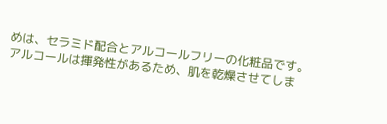めは、セラミド配合とアルコールフリーの化粧品です。
アルコールは揮発性があるため、肌を乾燥させてしま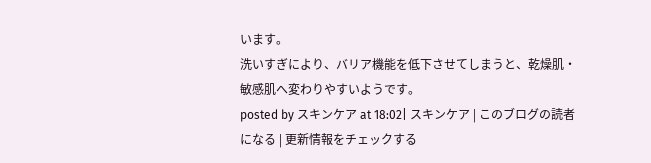います。
洗いすぎにより、バリア機能を低下させてしまうと、乾燥肌・敏感肌へ変わりやすいようです。
posted by スキンケア at 18:02| スキンケア | このブログの読者になる | 更新情報をチェックする